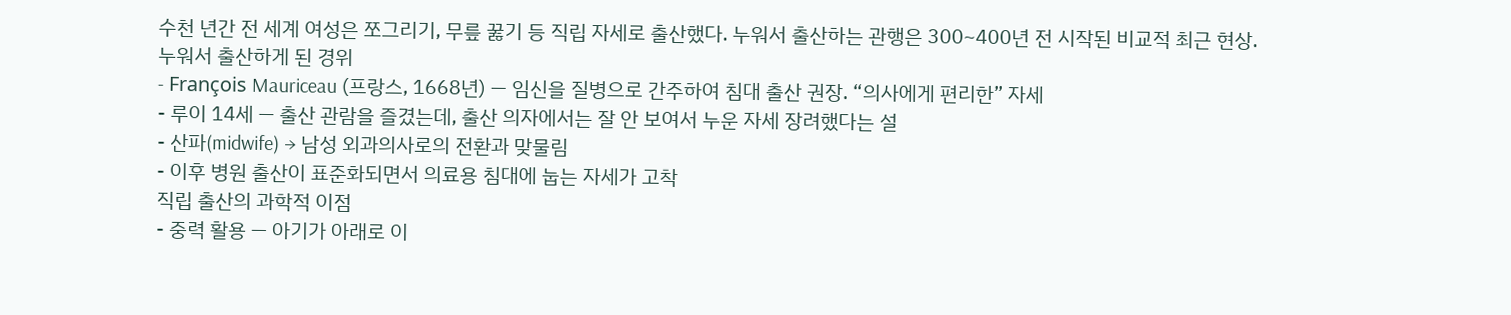수천 년간 전 세계 여성은 쪼그리기, 무릎 꿇기 등 직립 자세로 출산했다. 누워서 출산하는 관행은 300~400년 전 시작된 비교적 최근 현상.
누워서 출산하게 된 경위
- François Mauriceau (프랑스, 1668년) — 임신을 질병으로 간주하여 침대 출산 권장. “의사에게 편리한” 자세
- 루이 14세 — 출산 관람을 즐겼는데, 출산 의자에서는 잘 안 보여서 누운 자세 장려했다는 설
- 산파(midwife) → 남성 외과의사로의 전환과 맞물림
- 이후 병원 출산이 표준화되면서 의료용 침대에 눕는 자세가 고착
직립 출산의 과학적 이점
- 중력 활용 — 아기가 아래로 이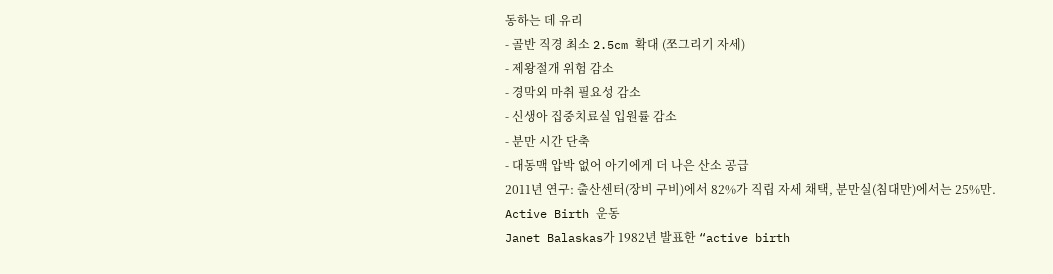동하는 데 유리
- 골반 직경 최소 2.5cm 확대 (쪼그리기 자세)
- 제왕절개 위험 감소
- 경막외 마취 필요성 감소
- 신생아 집중치료실 입원률 감소
- 분만 시간 단축
- 대동맥 압박 없어 아기에게 더 나은 산소 공급
2011년 연구: 출산센터(장비 구비)에서 82%가 직립 자세 채택, 분만실(침대만)에서는 25%만.
Active Birth 운동
Janet Balaskas가 1982년 발표한 “active birth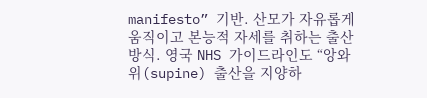manifesto” 기반. 산모가 자유롭게 움직이고 본능적 자세를 취하는 출산 방식. 영국 NHS 가이드라인도 “앙와위(supine) 출산을 지양하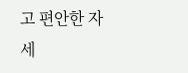고 편안한 자세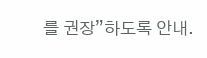를 권장”하도록 안내.